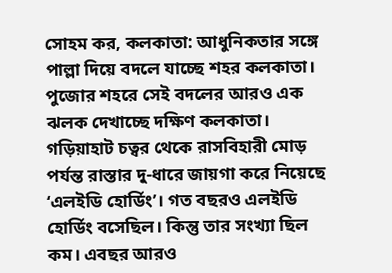সোহম কর, কলকাতা: আধুনিকতার সঙ্গে পাল্লা দিয়ে বদলে যাচ্ছে শহর কলকাতা। পুজোর শহরে সেই বদলের আরও এক ঝলক দেখাচ্ছে দক্ষিণ কলকাতা। গড়িয়াহাট চত্বর থেকে রাসবিহারী মোড় পর্যন্ত রাস্তার দু-ধারে জায়গা করে নিয়েছে ‘এলইডি হোর্ডিং’। গত বছরও এলইডি হোর্ডিং বসেছিল। কিন্তু তার সংখ্যা ছিল কম। এবছর আরও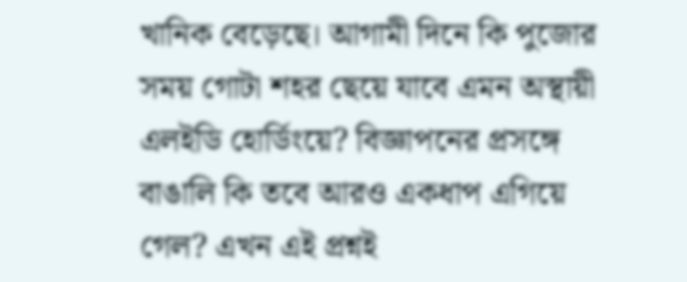খানিক বেড়েছে। আগামী দিনে কি পুজোর সময় গোটা শহর ছেয়ে যাবে এমন অস্থায়ী এলইডি হোর্ডিংয়ে? বিজ্ঞাপনের প্রসঙ্গে বাঙালি কি তবে আরও একধাপ এগিয়ে গেল? এখন এই প্রশ্নই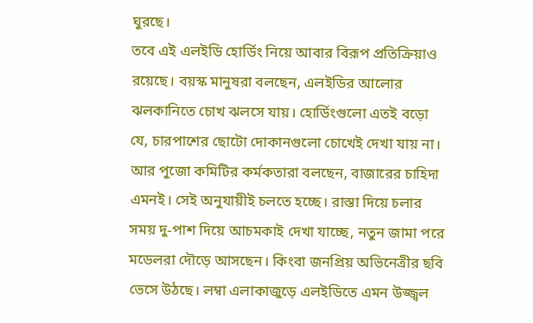ঘুরছে।
তবে এই এলইডি হোর্ডিং নিয়ে আবার বিরূপ প্রতিক্রিয়াও রয়েছে। বয়স্ক মানুষরা বলছেন, এলইডির আলোর ঝলকানিতে চোখ ঝলসে যায়। হোর্ডিংগুলো এতই বড়ো যে, চারপাশের ছোটো দোকানগুলো চোখেই দেখা যায় না। আর পুজো কমিটির কর্মকতারা বলছেন, বাজারের চাহিদা এমনই। সেই অনুযায়ীই চলতে হচ্ছে। রাস্তা দিয়ে চলার সময় দু-পাশ দিয়ে আচমকাই দেখা যাচ্ছে, নতুন জামা পরে মডেলরা দৌড়ে আসছেন। কিংবা জনপ্রিয় অভিনেত্রীর ছবি ভেসে উঠছে। লম্বা এলাকাজুড়ে এলইডিতে এমন উজ্জ্বল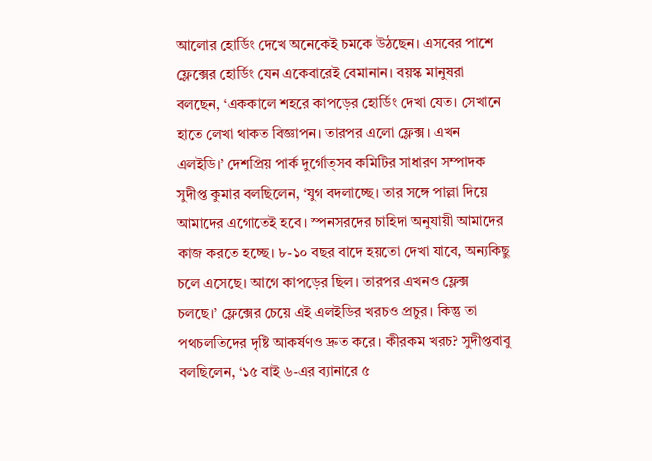আলোর হোর্ডিং দেখে অনেকেই চমকে উঠছেন। এসবের পাশে ফ্লেক্সের হোর্ডিং যেন একেবারেই বেমানান। বয়স্ক মানুষরা বলছেন, ‘এককালে শহরে কাপড়ের হোর্ডিং দেখা যেত। সেখানে হাতে লেখা থাকত বিজ্ঞাপন। তারপর এলো ফ্লেক্স। এখন এলইডি।’ দেশপ্রিয় পার্ক দুর্গোত্সব কমিটির সাধারণ সম্পাদক সুদীপ্ত কুমার বলছিলেন, ‘যুগ বদলাচ্ছে। তার সঙ্গে পাল্লা দিয়ে আমাদের এগোতেই হবে। স্পনসরদের চাহিদা অনুযায়ী আমাদের কাজ করতে হচ্ছে। ৮-১০ বছর বাদে হয়তো দেখা যাবে, অন্যকিছু চলে এসেছে। আগে কাপড়ের ছিল। তারপর এখনও ফ্লেক্স চলছে।’ ফ্লেক্সের চেয়ে এই এলইডির খরচও প্রচুর। কিন্তু তা পথচলতিদের দৃষ্টি আকর্ষণও দ্রুত করে। কীরকম খরচ? সুদীপ্তবাবু বলছিলেন, ‘১৫ বাই ৬-এর ব্যানারে ৫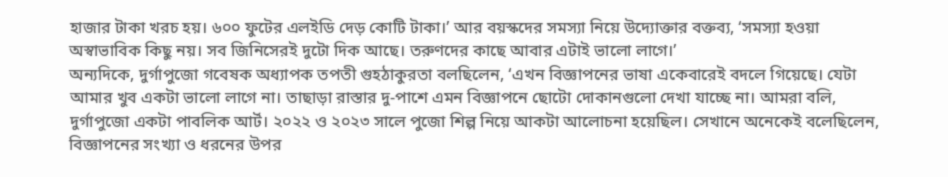হাজার টাকা খরচ হয়। ৬০০ ফুটের এলইডি দেড় কোটি টাকা।’ আর বয়স্কদের সমস্যা নিয়ে উদ্যোক্তার বক্তব্য, ‘সমস্যা হওয়া অস্বাভাবিক কিছু নয়। সব জিনিসেরই দুটো দিক আছে। তরুণদের কাছে আবার এটাই ভালো লাগে।’
অন্যদিকে, দুর্গাপুজো গবেষক অধ্যাপক তপতী গুহঠাকুরতা বলছিলেন, ‘এখন বিজ্ঞাপনের ভাষা একেবারেই বদলে গিয়েছে। যেটা আমার খুব একটা ভালো লাগে না। তাছাড়া রাস্তার দু-পাশে এমন বিজ্ঞাপনে ছোটো দোকানগুলো দেখা যাচ্ছে না। আমরা বলি, দুর্গাপুজো একটা পাবলিক আর্ট। ২০২২ ও ২০২৩ সালে পুজো শিল্প নিয়ে আকটা আলোচনা হয়েছিল। সেখানে অনেকেই বলেছিলেন, বিজ্ঞাপনের সংখ্যা ও ধরনের উপর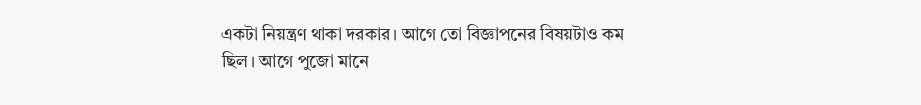একটা নিয়ন্ত্রণ থাকা দরকার। আগে তো বিজ্ঞাপনের বিষয়টাও কম ছিল। আগে পুজো মানে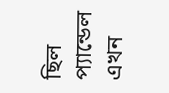ছিল প্যান্ডেল এখন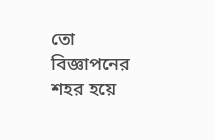তো বিজ্ঞাপনের শহর হয়ে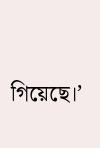গিয়েছে।’